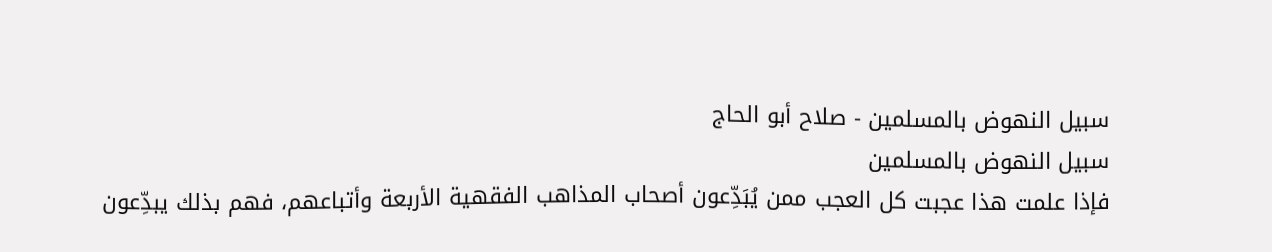سبيل النهوض بالمسلمين - صلاح أبو الحاج
سبيل النهوض بالمسلمين
فإذا علمت هذا عجبت كل العجب ممن يُبَدِّعون أصحاب المذاهب الفقهية الأربعة وأتباعهم، فهم بذلك يبدِّعون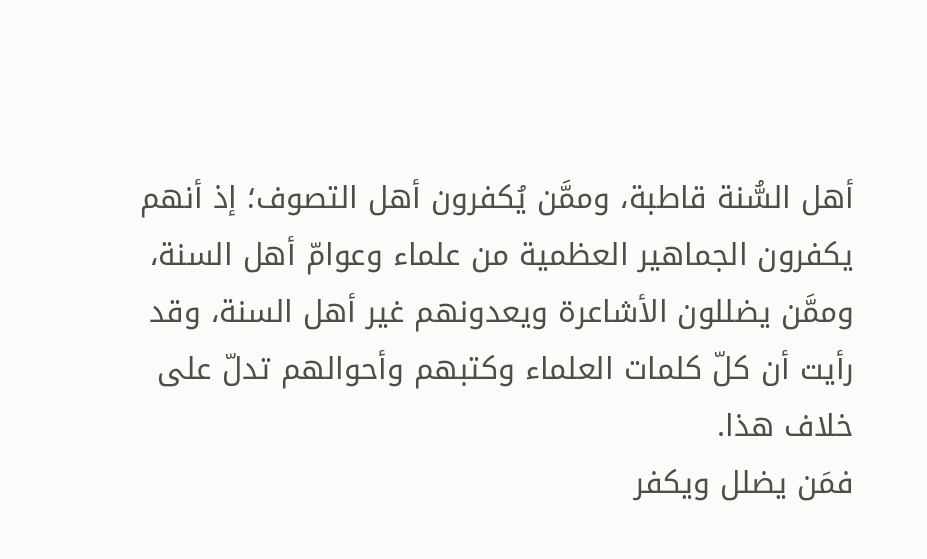أهل السُّنة قاطبة، وممَّن يُكفرون أهل التصوف؛ إذ أنهم يكفرون الجماهير العظمية من علماء وعوامّ أهل السنة، وممَّن يضللون الأشاعرة ويعدونهم غير أهل السنة، وقد رأيت أن كلّ كلمات العلماء وكتبهم وأحوالهم تدلّ على خلاف هذا.
فمَن يضلل ويكفر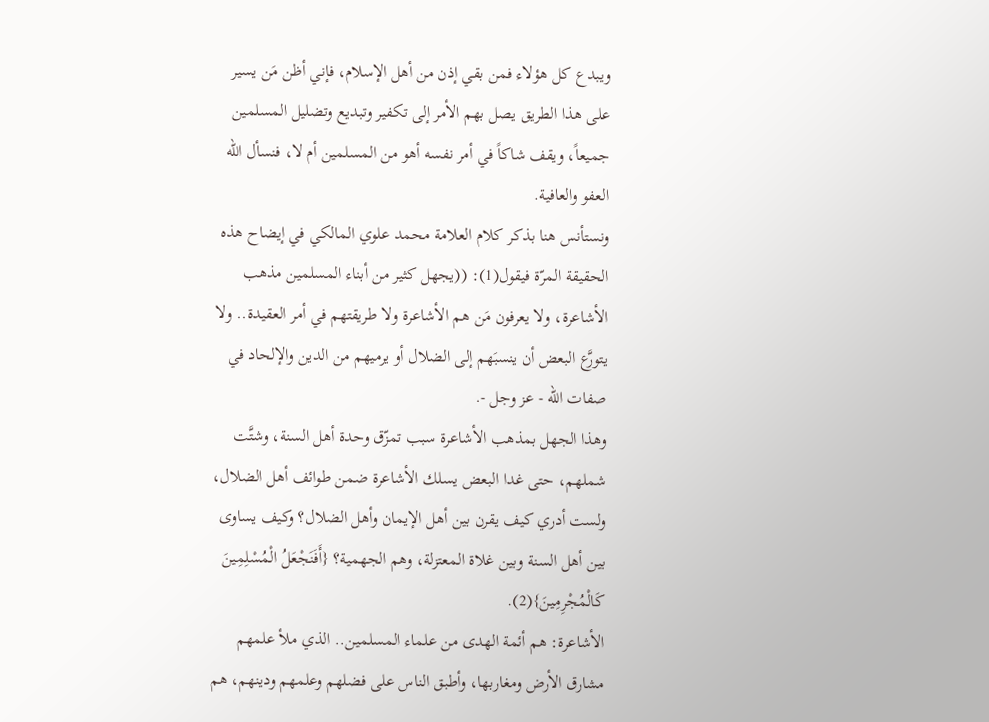ويبدع كل هؤلاء فمن بقي إذن من أهل الإسلام، فإني أظن مَن يسير على هذا الطريق يصل بهم الأمر إلى تكفير وتبديع وتضليل المسلمين جميعاً، ويقف شاكاً في أمر نفسه أهو من المسلمين أم لا، فنسأل الله العفو والعافية.
ونستأنس هنا بذكر كلام العلامة محمد علوي المالكي في إيضاح هذه الحقيقة المرّة فيقول(1): ((يجهل كثير من أبناء المسلمين مذهب الأشاعرة، ولا يعرفون مَن هم الأشاعرة ولا طريقتهم في أمر العقيدة.. ولا يتورَّع البعض أن ينسبَهم إلى الضلال أو يرميهم من الدين والإلحاد في صفات الله - عز وجل -.
وهذا الجهل بمذهب الأشاعرة سبب تمزّق وحدة أهل السنة، وشتَّت شملهم، حتى غدا البعض يسلك الأشاعرة ضمن طوائف أهل الضلال، ولست أدري كيف يقرن بين أهل الإيمان وأهل الضلال؟ وكيف يساوى بين أهل السنة وبين غلاة المعتزلة، وهم الجهمية؟ {أَفَنَجْعَلُ الْمُسْلِمِينَ كَالْمُجْرِمِينَ}(2).
الأشاعرة: هم أئمة الهدى من علماء المسلمين.. الذي ملأ علمهم مشارق الأرض ومغاربها، وأطبق الناس على فضلهم وعلمهم ودينهم، هم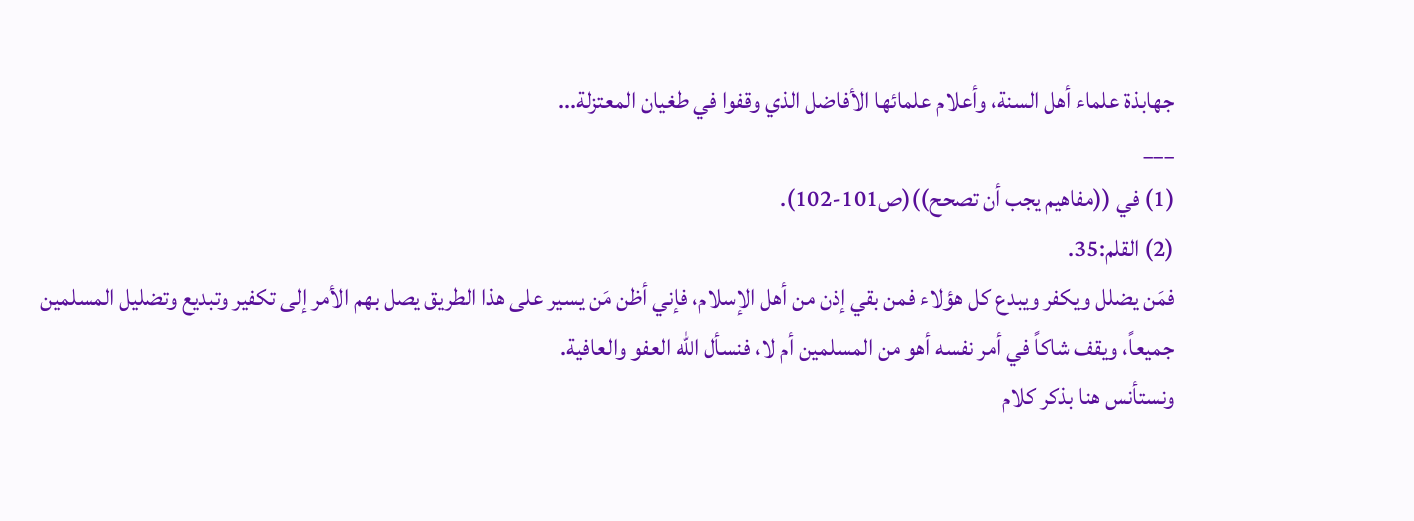جهابذة علماء أهل السنة، وأعلام علمائها الأفاضل الذي وقفوا في طغيان المعتزلة...
___
(1) في ((مفاهيم يجب أن تصحح))(ص101-102).
(2) القلم:35.
فمَن يضلل ويكفر ويبدع كل هؤلاء فمن بقي إذن من أهل الإسلام، فإني أظن مَن يسير على هذا الطريق يصل بهم الأمر إلى تكفير وتبديع وتضليل المسلمين جميعاً، ويقف شاكاً في أمر نفسه أهو من المسلمين أم لا، فنسأل الله العفو والعافية.
ونستأنس هنا بذكر كلام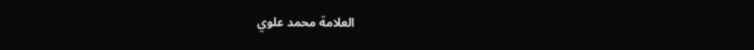العلامة محمد علوي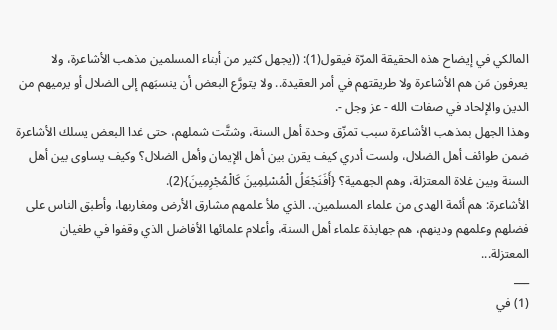المالكي في إيضاح هذه الحقيقة المرّة فيقول(1): ((يجهل كثير من أبناء المسلمين مذهب الأشاعرة، ولا يعرفون مَن هم الأشاعرة ولا طريقتهم في أمر العقيدة.. ولا يتورَّع البعض أن ينسبَهم إلى الضلال أو يرميهم من الدين والإلحاد في صفات الله - عز وجل -.
وهذا الجهل بمذهب الأشاعرة سبب تمزّق وحدة أهل السنة، وشتَّت شملهم، حتى غدا البعض يسلك الأشاعرة ضمن طوائف أهل الضلال، ولست أدري كيف يقرن بين أهل الإيمان وأهل الضلال؟ وكيف يساوى بين أهل السنة وبين غلاة المعتزلة، وهم الجهمية؟ {أَفَنَجْعَلُ الْمُسْلِمِينَ كَالْمُجْرِمِينَ}(2).
الأشاعرة: هم أئمة الهدى من علماء المسلمين.. الذي ملأ علمهم مشارق الأرض ومغاربها، وأطبق الناس على فضلهم وعلمهم ودينهم، هم جهابذة علماء أهل السنة، وأعلام علمائها الأفاضل الذي وقفوا في طغيان المعتزلة...
___
(1) في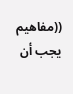((مفاهيم يجب أن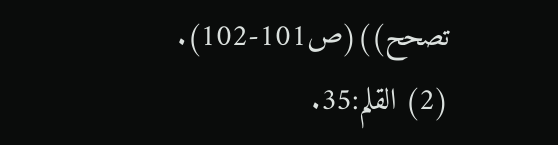تصحح))(ص101-102).
(2) القلم:35.